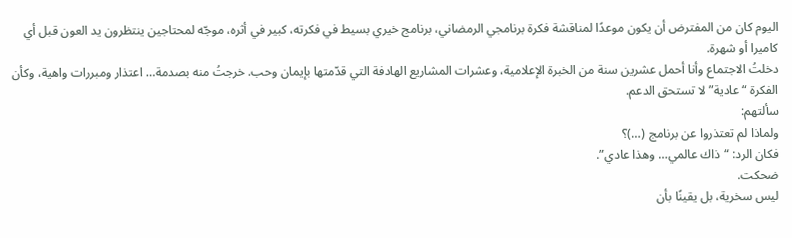اليوم كان من المفترض أن يكون موعدًا لمناقشة فكرة برنامجي الرمضاني، برنامج خيري بسيط في فكرته، كبير في أثره، موجّه لمحتاجين ينتظرون يد العون قبل أي كاميرا أو شهرة.
دخلتُ الاجتماع وأنا أحمل عشرين سنة من الخبرة الإعلامية، وعشرات المشاريع الهادفة التي قدّمتها بإيمان وحب. خرجتُ منه بصدمة… اعتذار ومبررات واهية، وكأن الفكرة “عادية” لا تستحق الدعم.
سألتهم:
ولماذا لم تعتذروا عن برنامج (…)؟
فكان الرد: “ذاك عالمي… وهذا عادي”.
ضحكت.
ليس سخرية، بل يقينًا بأن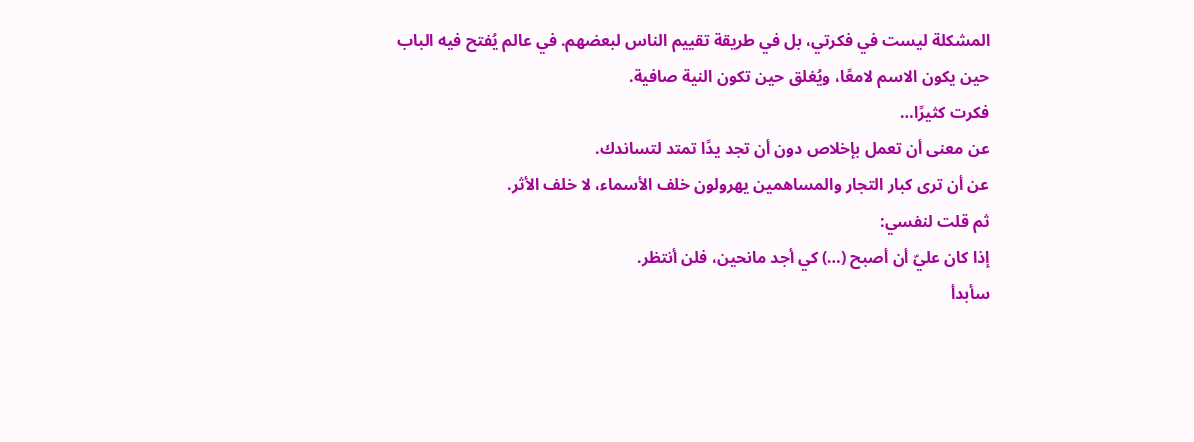المشكلة ليست في فكرتي، بل في طريقة تقييم الناس لبعضهم. في عالم يُفتح فيه الباب حين يكون الاسم لامعًا، ويُغلق حين تكون النية صافية.
فكرت كثيرًا…
عن معنى أن تعمل بإخلاص دون أن تجد يدًا تمتد لتساندك.
عن أن ترى كبار التجار والمساهمين يهرولون خلف الأسماء، لا خلف الأثر.
ثم قلت لنفسي:
إذا كان عليّ أن أصبح (…) كي أجد مانحين، فلن أنتظر.
سأبدأ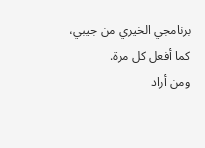برنامجي الخيري من جيبي، كما أفعل كل مرة.
ومن أراد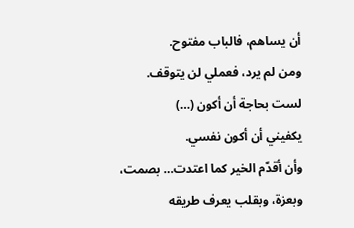أن يساهم، فالباب مفتوح.
ومن لم يرد، فعملي لن يتوقف.
لست بحاجة أن أكون (…)
يكفيني أن أكون نفسي.
وأن أقدّم الخير كما اعتدت… بصمت، وبعزة، وبقلب يعرف طريقه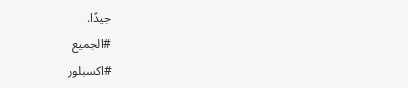جيدًا.
#الجميع
#اكسبلور